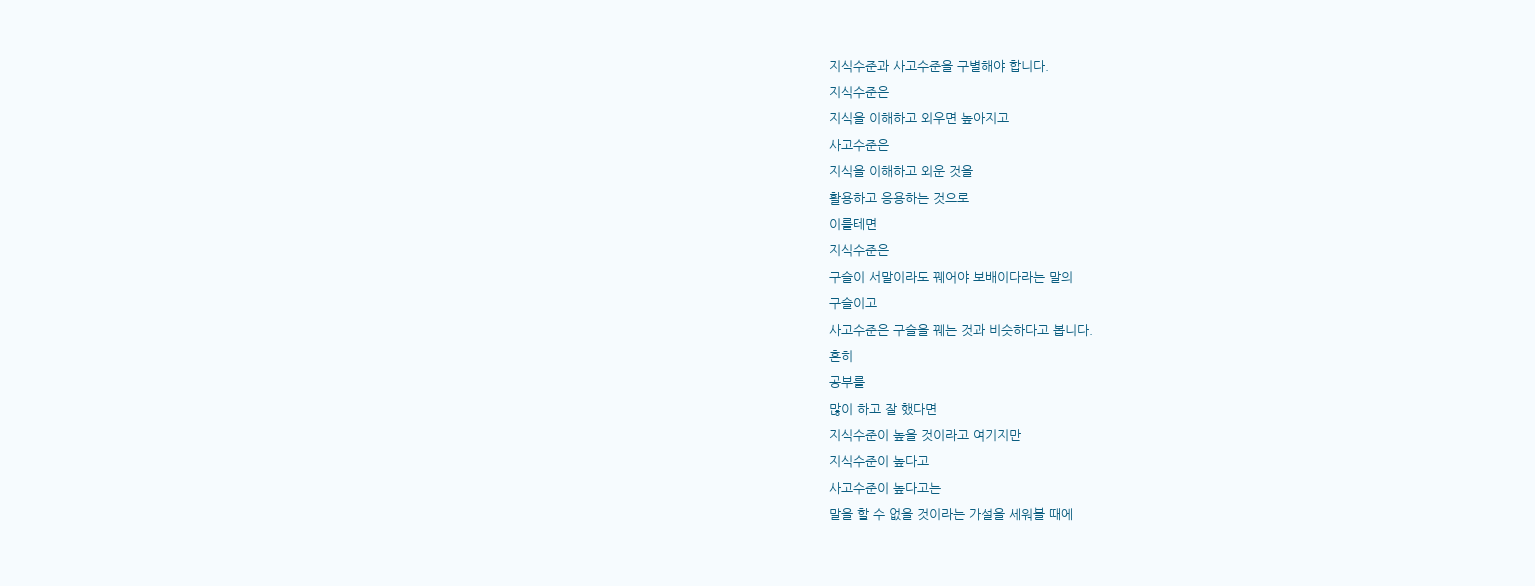지식수준과 사고수준을 구별해야 합니다.
지식수준은
지식을 이해하고 외우면 높아지고
사고수준은
지식을 이해하고 외운 것을
활용하고 응용하는 것으로
이를테면
지식수준은
구슬이 서말이라도 꿰어야 보배이다라는 말의
구슬이고
사고수준은 구슬을 꿰는 것과 비슷하다고 봅니다.
흔히
공부를
많이 하고 잘 했다면
지식수준이 높을 것이라고 여기지만
지식수준이 높다고
사고수준이 높다고는
말을 할 수 없을 것이라는 가설을 세워볼 때에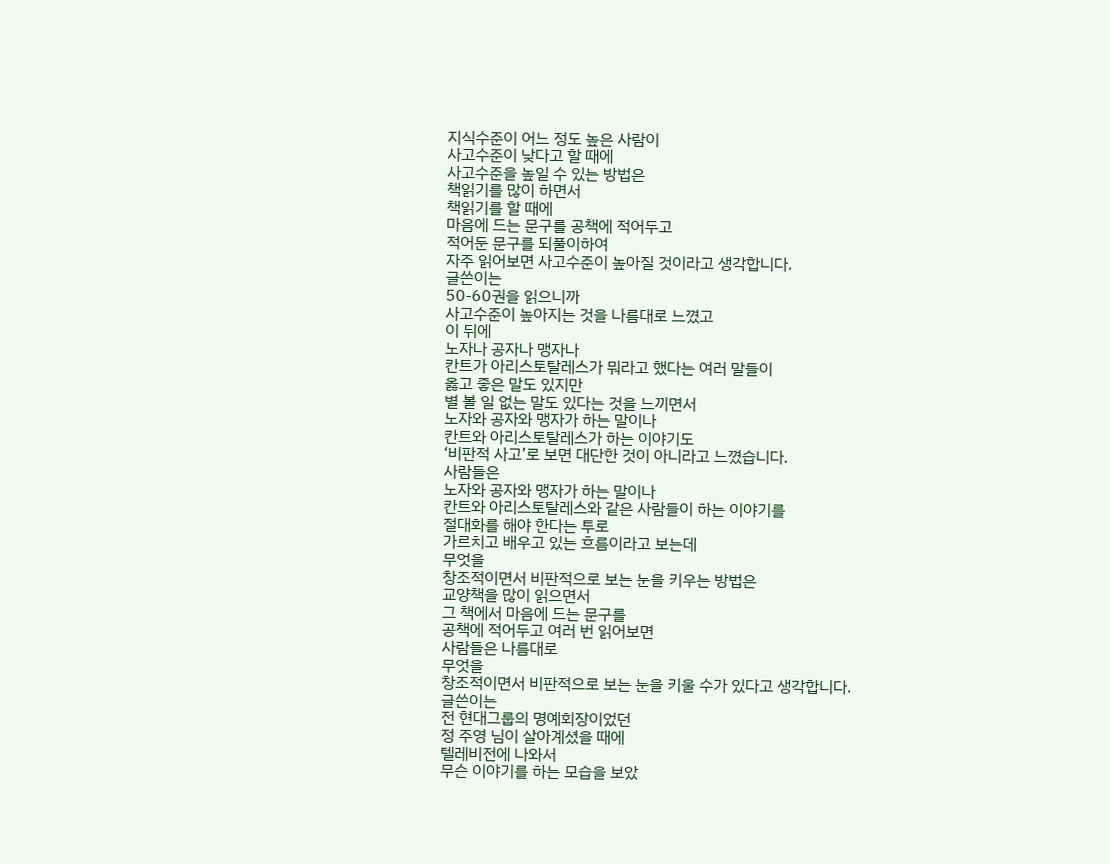지식수준이 어느 정도 높은 사람이
사고수준이 낮다고 할 때에
사고수준을 높일 수 있는 방법은
책읽기를 많이 하면서
책읽기를 할 때에
마음에 드는 문구를 공책에 적어두고
적어둔 문구를 되풀이하여
자주 읽어보면 사고수준이 높아질 것이라고 생각합니다.
글쓴이는
50-60권을 읽으니까
사고수준이 높아지는 것을 나름대로 느꼈고
이 뒤에
노자나 공자나 맹자나
칸트가 아리스토탈레스가 뭐라고 했다는 여러 말들이
옳고 좋은 말도 있지만
별 볼 일 없는 말도 있다는 것을 느끼면서
노자와 공자와 맹자가 하는 말이나
칸트와 아리스토탈레스가 하는 이야기도
‘비판적 사고’로 보면 대단한 것이 아니라고 느꼈습니다.
사람들은
노자와 공자와 맹자가 하는 말이나
칸트와 아리스토탈레스와 같은 사람들이 하는 이야기를
절대화를 해야 한다는 투로
가르치고 배우고 있는 흐름이라고 보는데
무엇을
창조적이면서 비판적으로 보는 눈을 키우는 방법은
교양책을 많이 읽으면서
그 책에서 마음에 드는 문구를
공책에 적어두고 여러 번 읽어보면
사람들은 나름대로
무엇을
창조적이면서 비판적으로 보는 눈을 키울 수가 있다고 생각합니다.
글쓴이는
전 현대그룹의 명예회장이었던
정 주영 님이 살아계셨을 때에
텔레비전에 나와서
무슨 이야기를 하는 모습을 보았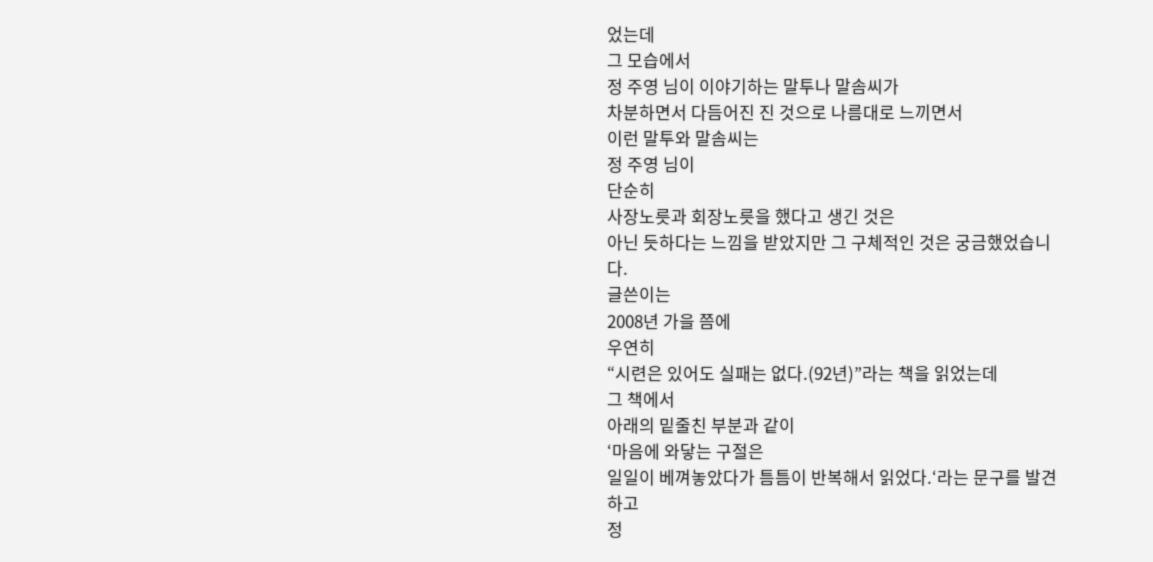었는데
그 모습에서
정 주영 님이 이야기하는 말투나 말솜씨가
차분하면서 다듬어진 진 것으로 나름대로 느끼면서
이런 말투와 말솜씨는
정 주영 님이
단순히
사장노릇과 회장노릇을 했다고 생긴 것은
아닌 듯하다는 느낌을 받았지만 그 구체적인 것은 궁금했었습니다.
글쓴이는
2008년 가을 쯤에
우연히
“시련은 있어도 실패는 없다.(92년)”라는 책을 읽었는데
그 책에서
아래의 밑줄친 부분과 같이
‘마음에 와닿는 구절은
일일이 베껴놓았다가 틈틈이 반복해서 읽었다.‘라는 문구를 발견하고
정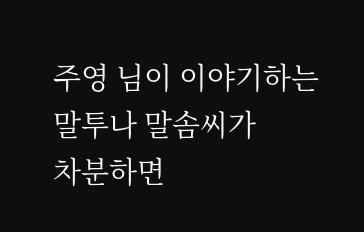주영 님이 이야기하는 말투나 말솜씨가
차분하면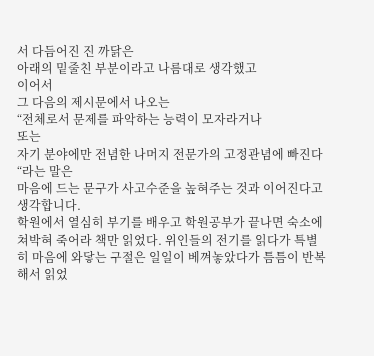서 다듬어진 진 까닭은
아래의 밑줄친 부분이라고 나름대로 생각했고
이어서
그 다음의 제시문에서 나오는
“전체로서 문제를 파악하는 능력이 모자라거나
또는
자기 분야에만 전념한 나머지 전문가의 고정관념에 빠진다“라는 말은
마음에 드는 문구가 사고수준을 높혀주는 것과 이어진다고 생각합니다.
학원에서 열심히 부기를 배우고 학원공부가 끝나면 숙소에 쳐박혀 죽어라 책만 읽었다. 위인들의 전기를 읽다가 특별히 마음에 와닿는 구절은 일일이 베껴놓았다가 틈틈이 반복해서 읽었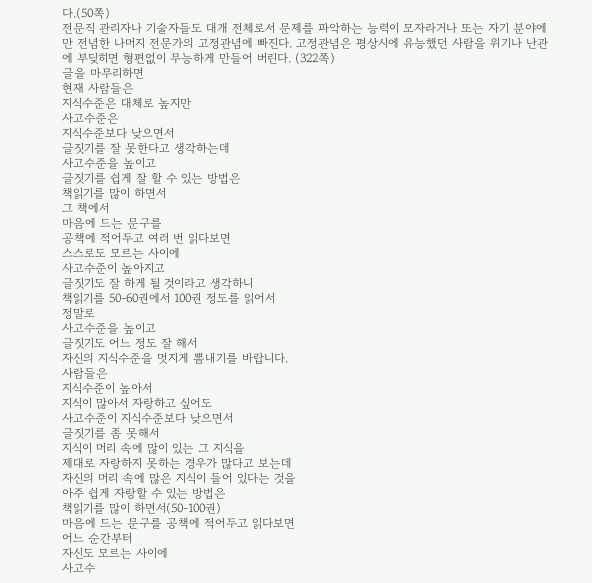다.(50쪽)
전문직 관리자나 기술자들도 대개 전체로서 문제를 파악하는 능력이 모자라거나 또는 자기 분야에만 전념한 나머지 전문가의 고정관념에 빠진다. 고정관념은 평상시에 유능했던 사람을 위기나 난관에 부딪히면 형편없이 무능하게 만들어 버린다. (322쪽)
글을 마무리하면
현재 사람들은
지식수준은 대체로 높지만
사고수준은
지식수준보다 낮으면서
글짓기를 잘 못한다고 생각하는데
사고수준을 높이고
글짓기를 쉽게 잘 할 수 있는 방법은
책읽기를 많이 하면서
그 책에서
마음에 드는 문구를
공책에 적어두고 여러 번 읽다보면
스스로도 모르는 사이에
사고수준이 높아지고
글짓기도 잘 하게 될 것이라고 생각하니
책읽기를 50-60권에서 100권 정도를 읽어서
정말로
사고수준을 높이고
글짓기도 어느 정도 잘 해서
자신의 지식수준을 멋지게 뽐내기를 바랍니다.
사람들은
지식수준이 높아서
지식이 많아서 자랑하고 싶어도
사고수준이 지식수준보다 낮으면서
글짓기를 좀 못해서
지식이 머리 속에 많이 있는 그 지식을
제대로 자랑하지 못하는 경우가 많다고 보는데
자신의 머리 속에 많은 지식이 들어 있다는 것을
아주 쉽게 자랑할 수 있는 방법은
책읽기를 많이 하면서(50-100권)
마음에 드는 문구를 공책에 적어두고 읽다보면
어느 순간부터
자신도 모르는 사이에
사고수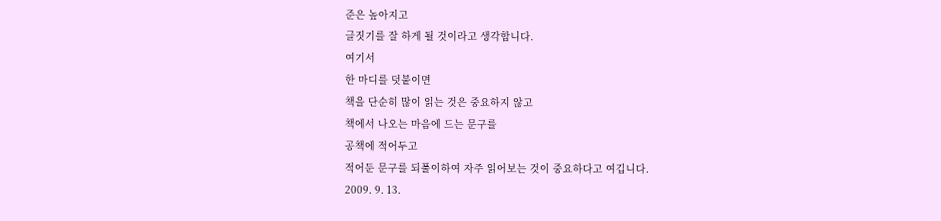준은 높아지고
글짓기를 잘 하게 될 것이라고 생각합니다.
여기서
한 마디를 덧붙이면
책을 단순히 많이 읽는 것은 중요하지 않고
책에서 나오는 마음에 드는 문구를
공책에 적어두고
적어둔 문구를 되풀이하여 자주 읽어보는 것이 중요하다고 여깁니다.
2009. 9. 13.